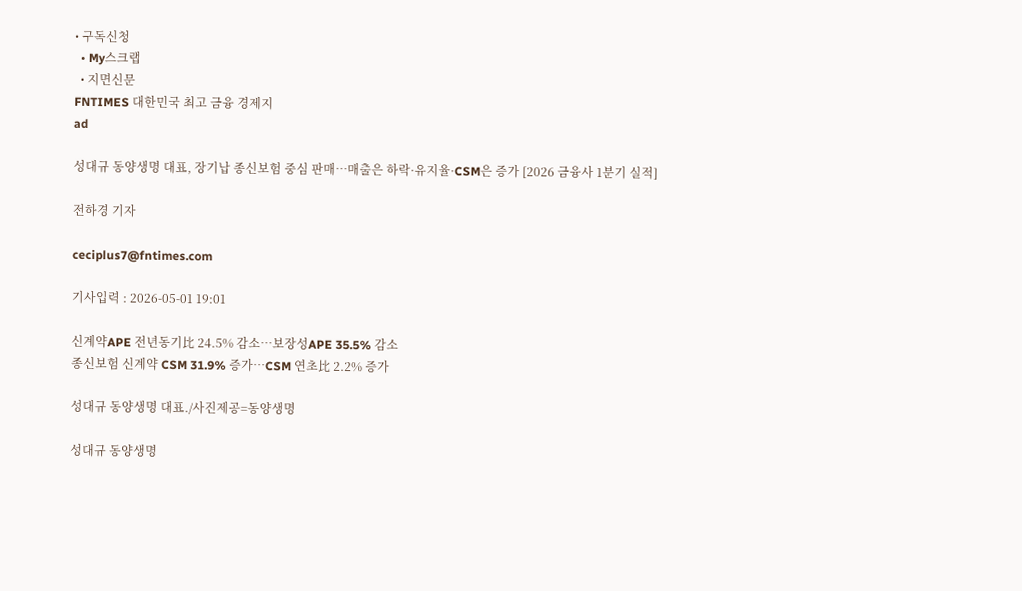• 구독신청
  • My스크랩
  • 지면신문
FNTIMES 대한민국 최고 금융 경제지
ad

성대규 동양생명 대표, 장기납 종신보험 중심 판매…매출은 하락·유지율·CSM은 증가 [2026 금융사 1분기 실적]

전하경 기자

ceciplus7@fntimes.com

기사입력 : 2026-05-01 19:01

신계약APE 전년동기比 24.5% 감소…보장성APE 35.5% 감소
종신보험 신계약 CSM 31.9% 증가…CSM 연초比 2.2% 증가

성대규 동양생명 대표./사진제공=동양생명

성대규 동양생명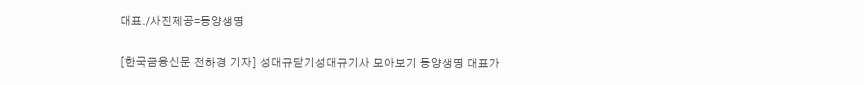대표./사진제공=동양생명

[한국금융신문 전하경 기자] 성대규닫기성대규기사 모아보기 동양생명 대표가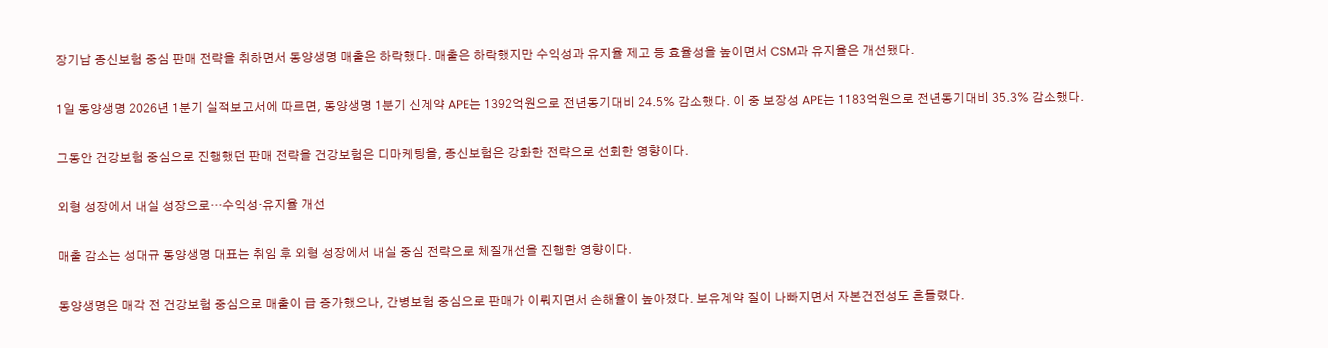장기납 종신보험 중심 판매 전략을 취하면서 동양생명 매출은 하락했다. 매출은 하락했지만 수익성과 유지율 제고 등 효율성을 높이면서 CSM과 유지율은 개선됐다.

1일 동양생명 2026년 1분기 실적보고서에 따르면, 동양생명 1분기 신계약 APE는 1392억원으로 전년동기대비 24.5% 감소했다. 이 중 보장성 APE는 1183억원으로 전년동기대비 35.3% 감소했다.

그동안 건강보험 중심으로 진행했던 판매 전략을 건강보험은 디마케팅을, 종신보험은 강화한 전략으로 선회한 영향이다.

외형 성장에서 내실 성장으로…수익성·유지율 개선

매출 감소는 성대규 동양생명 대표는 취임 후 외형 성장에서 내실 중심 전략으로 체질개선을 진행한 영향이다.

동양생명은 매각 전 건강보험 중심으로 매출이 급 증가했으나, 간병보험 중심으로 판매가 이뤄지면서 손해율이 높아졌다. 보유계약 질이 나빠지면서 자본건전성도 흔들렸다.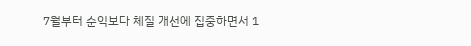7월부터 순익보다 체질 개선에 집중하면서 1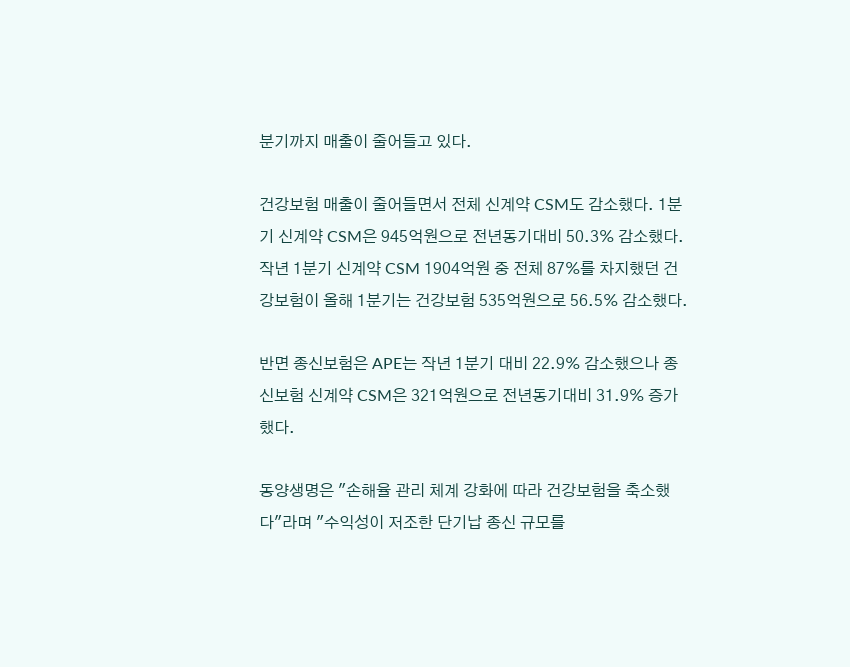분기까지 매출이 줄어들고 있다.

건강보험 매출이 줄어들면서 전체 신계약 CSM도 감소했다. 1분기 신계약 CSM은 945억원으로 전년동기대비 50.3% 감소했다. 작년 1분기 신계약 CSM 1904억원 중 전체 87%를 차지했던 건강보험이 올해 1분기는 건강보험 535억원으로 56.5% 감소했다.

반면 종신보험은 APE는 작년 1분기 대비 22.9% 감소했으나 종신보험 신계약 CSM은 321억원으로 전년동기대비 31.9% 증가했다.

동양생명은 "손해율 관리 체계 강화에 따라 건강보험을 축소했다"라며 "수익성이 저조한 단기납 종신 규모를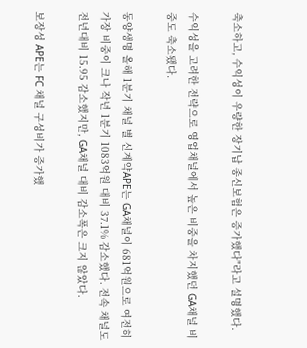축소하고, 수익성이 우량한 장기납 종신보험은 증가했다"라고 설명했다.

수익성을 고려한 전략으로 영업채널에서 높은 비중을 차지했던 GA채널 비중도 축소됐다.

동양생명 올해 1분기 채널 별 신계약APE는 GA채널이 681억원으로 여전히 가장 비중이 크나 작년 1분기 1083억원 대비 37.1% 감소했다. 전속 채널도 전년대비 15.95 감소했지만, GA채널 대비 감소폭은 크지 않았다.

보장성 APE는 FC 채널 구성비가 증가했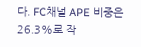다. FC채널 APE 비중은 26.3%로 작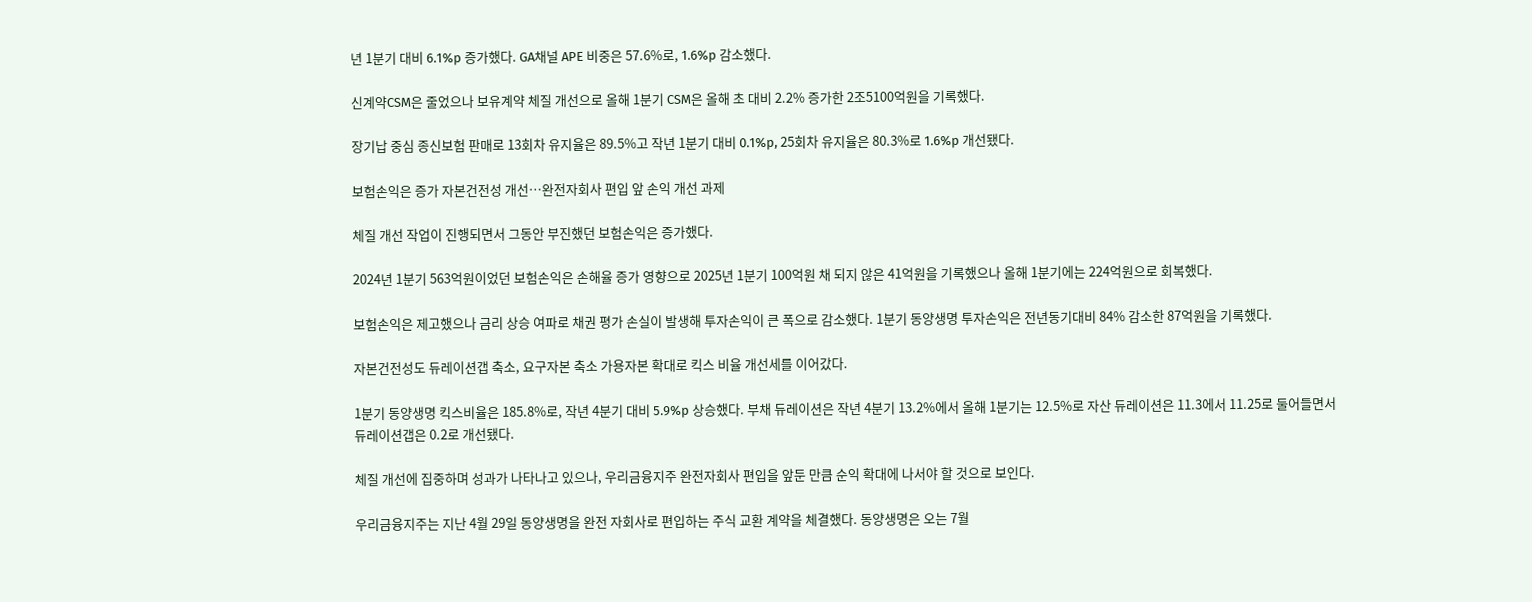년 1분기 대비 6.1%p 증가했다. GA채널 APE 비중은 57.6%로, 1.6%p 감소했다.

신계약CSM은 줄었으나 보유계약 체질 개선으로 올해 1분기 CSM은 올해 초 대비 2.2% 증가한 2조5100억원을 기록했다.

장기납 중심 종신보험 판매로 13회차 유지율은 89.5%고 작년 1분기 대비 0.1%p, 25회차 유지율은 80.3%로 1.6%p 개선됐다.

보험손익은 증가 자본건전성 개선…완전자회사 편입 앞 손익 개선 과제

체질 개선 작업이 진행되면서 그동안 부진했던 보험손익은 증가했다.

2024년 1분기 563억원이었던 보험손익은 손해율 증가 영향으로 2025년 1분기 100억원 채 되지 않은 41억원을 기록했으나 올해 1분기에는 224억원으로 회복했다.

보험손익은 제고했으나 금리 상승 여파로 채권 평가 손실이 발생해 투자손익이 큰 폭으로 감소했다. 1분기 동양생명 투자손익은 전년동기대비 84% 감소한 87억원을 기록했다.

자본건전성도 듀레이션갭 축소, 요구자본 축소 가용자본 확대로 킥스 비율 개선세를 이어갔다.

1분기 동양생명 킥스비율은 185.8%로, 작년 4분기 대비 5.9%p 상승했다. 부채 듀레이션은 작년 4분기 13.2%에서 올해 1분기는 12.5%로 자산 듀레이션은 11.3에서 11.25로 둘어들면서 듀레이션갭은 0.2로 개선됐다.

체질 개선에 집중하며 성과가 나타나고 있으나, 우리금융지주 완전자회사 편입을 앞둔 만큼 순익 확대에 나서야 할 것으로 보인다.

우리금융지주는 지난 4월 29일 동양생명을 완전 자회사로 편입하는 주식 교환 계약을 체결했다. 동양생명은 오는 7월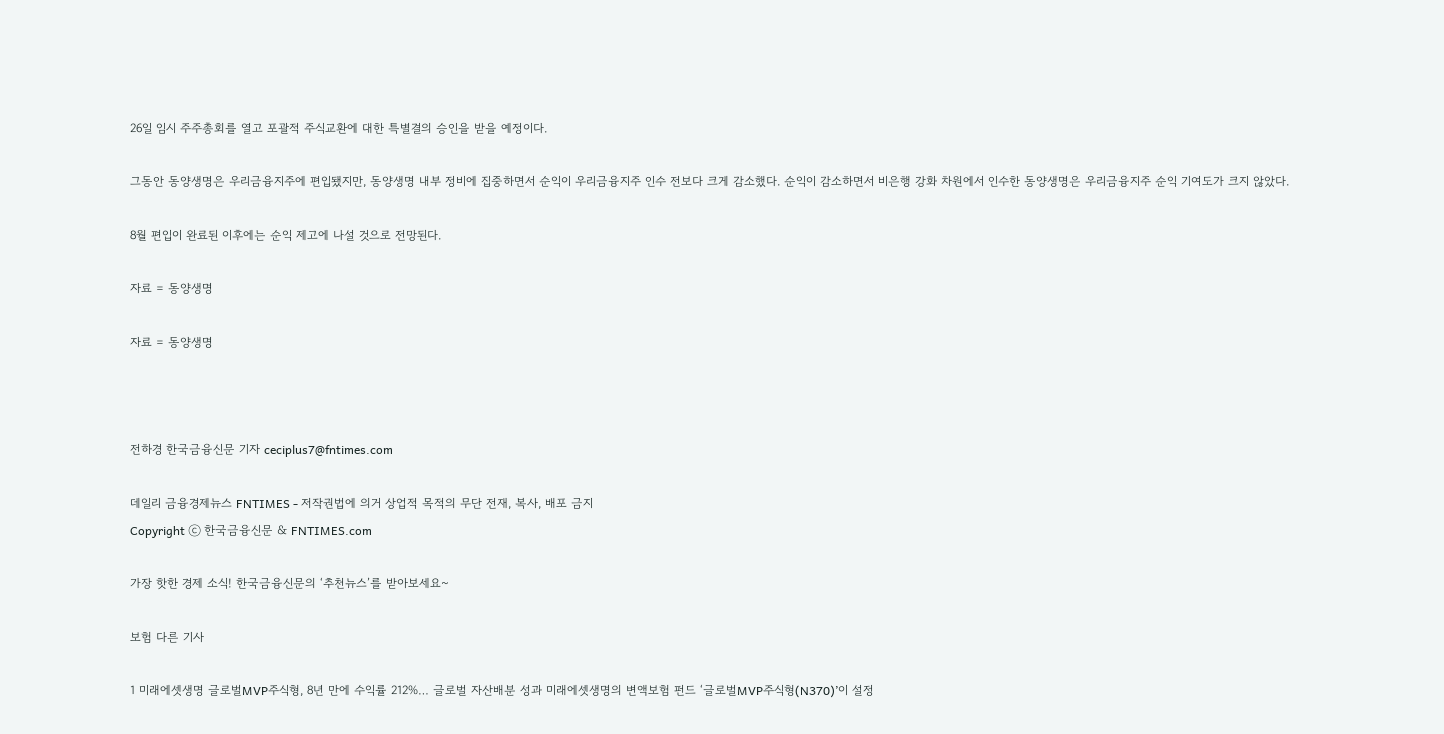26일 임시 주주총회를 열고 포괄적 주식교환에 대한 특별결의 승인을 받을 예정이다.

그동안 동양생명은 우리금융지주에 편입됐지만, 동양생명 내부 정비에 집중하면서 순익이 우리금융지주 인수 전보다 크게 감소했다. 순익이 감소하면서 비은행 강화 차원에서 인수한 동양생명은 우리금융지주 순익 기여도가 크지 않았다.

8월 편입이 완료된 이후에는 순익 제고에 나설 것으로 전망된다.

자료 = 동양생명

자료 = 동양생명



전하경 한국금융신문 기자 ceciplus7@fntimes.com

데일리 금융경제뉴스 FNTIMES - 저작권법에 의거 상업적 목적의 무단 전재, 복사, 배포 금지
Copyright ⓒ 한국금융신문 & FNTIMES.com

가장 핫한 경제 소식! 한국금융신문의 ‘추천뉴스’를 받아보세요~

보험 다른 기사

1 미래에셋생명 글로벌MVP주식형, 8년 만에 수익률 212%… 글로벌 자산배분 성과 미래에셋생명의 변액보험 펀드 ‘글로벌MVP주식형(N370)’이 설정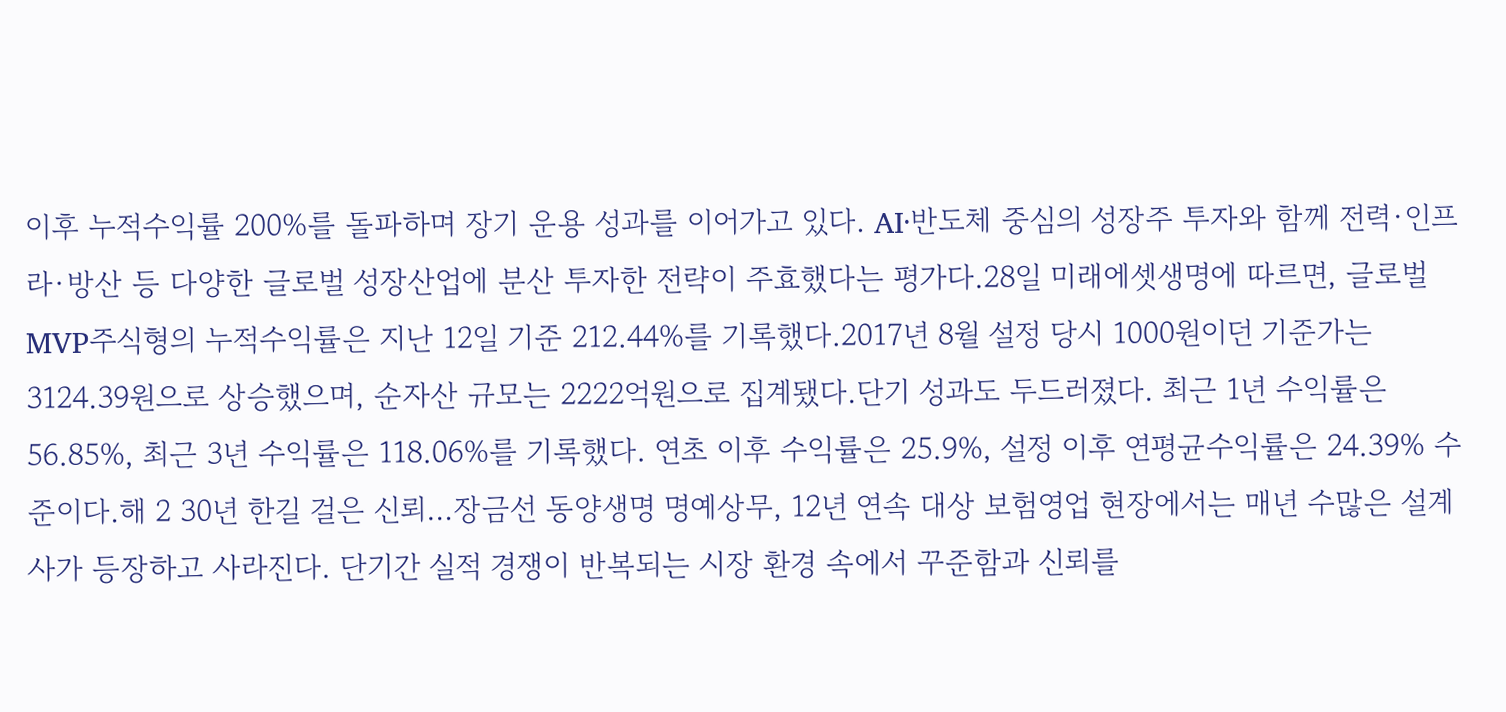이후 누적수익률 200%를 돌파하며 장기 운용 성과를 이어가고 있다. AI·반도체 중심의 성장주 투자와 함께 전력·인프라·방산 등 다양한 글로벌 성장산업에 분산 투자한 전략이 주효했다는 평가다.28일 미래에셋생명에 따르면, 글로벌MVP주식형의 누적수익률은 지난 12일 기준 212.44%를 기록했다.2017년 8월 설정 당시 1000원이던 기준가는 3124.39원으로 상승했으며, 순자산 규모는 2222억원으로 집계됐다.단기 성과도 두드러졌다. 최근 1년 수익률은 56.85%, 최근 3년 수익률은 118.06%를 기록했다. 연초 이후 수익률은 25.9%, 설정 이후 연평균수익률은 24.39% 수준이다.해 2 30년 한길 걸은 신뢰…장금선 동양생명 명예상무, 12년 연속 대상 보험영업 현장에서는 매년 수많은 설계사가 등장하고 사라진다. 단기간 실적 경쟁이 반복되는 시장 환경 속에서 꾸준함과 신뢰를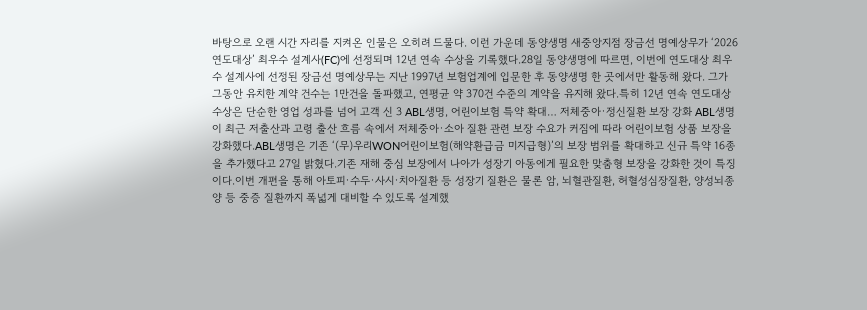바탕으로 오랜 시간 자리를 지켜온 인물은 오히려 드물다. 이런 가운데 동양생명 새중앙지점 장금선 명예상무가 ‘2026 연도대상’ 최우수 설계사(FC)에 선정되며 12년 연속 수상을 기록했다.28일 동양생명에 따르면, 이번에 연도대상 최우수 설계사에 선정된 장금선 명예상무는 지난 1997년 보험업계에 입문한 후 동양생명 한 곳에서만 활동해 왔다. 그가 그동안 유치한 계약 건수는 1만건을 돌파했고, 연평균 약 370건 수준의 계약을 유지해 왔다.특히 12년 연속 연도대상 수상은 단순한 영업 성과를 넘어 고객 신 3 ABL생명, 어린이보험 특약 확대… 저체중아·정신질환 보장 강화 ABL생명이 최근 저출산과 고령 출산 흐름 속에서 저체중아·소아 질환 관련 보장 수요가 커짐에 따라 어린이보험 상품 보장을 강화했다.ABL생명은 기존 ‘(무)우리WON어린이보험(해약환급금 미지급형)’의 보장 범위를 확대하고 신규 특약 16종을 추가했다고 27일 밝혔다.기존 재해 중심 보장에서 나아가 성장기 아동에게 필요한 맞춤형 보장을 강화한 것이 특징이다.이번 개편을 통해 아토피·수두·사시·치아질환 등 성장기 질환은 물론 암, 뇌혈관질환, 허혈성심장질환, 양성뇌종양 등 중증 질환까지 폭넓게 대비할 수 있도록 설계했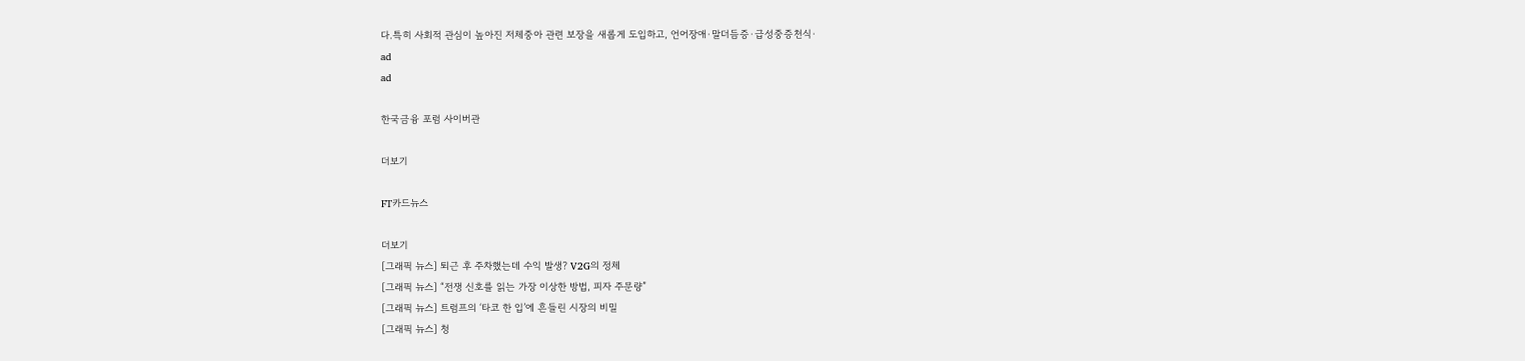다.특히 사회적 관심이 높아진 저체중아 관련 보장을 새롭게 도입하고, 언어장애·말더듬증·급성중증천식·
ad
ad

한국금융 포럼 사이버관

더보기

FT카드뉴스

더보기
[그래픽 뉴스] 퇴근 후 주차했는데 수익 발생? V2G의 정체
[그래픽 뉴스] “전쟁 신호를 읽는 가장 이상한 방법, 피자 주문량”
[그래픽 뉴스] 트럼프의 ‘타코 한 입’에 흔들린 시장의 비밀
[그래픽 뉴스] 청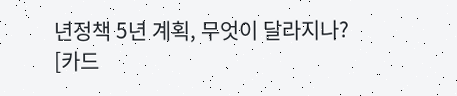년정책 5년 계획, 무엇이 달라지나?
[카드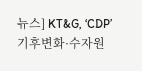뉴스] KT&G, ‘CDP’ 기후변화·수자원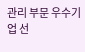관리 부문 우수기업 선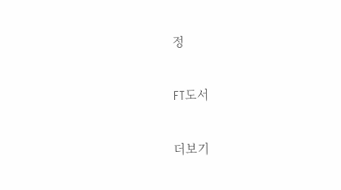정

FT도서

더보기